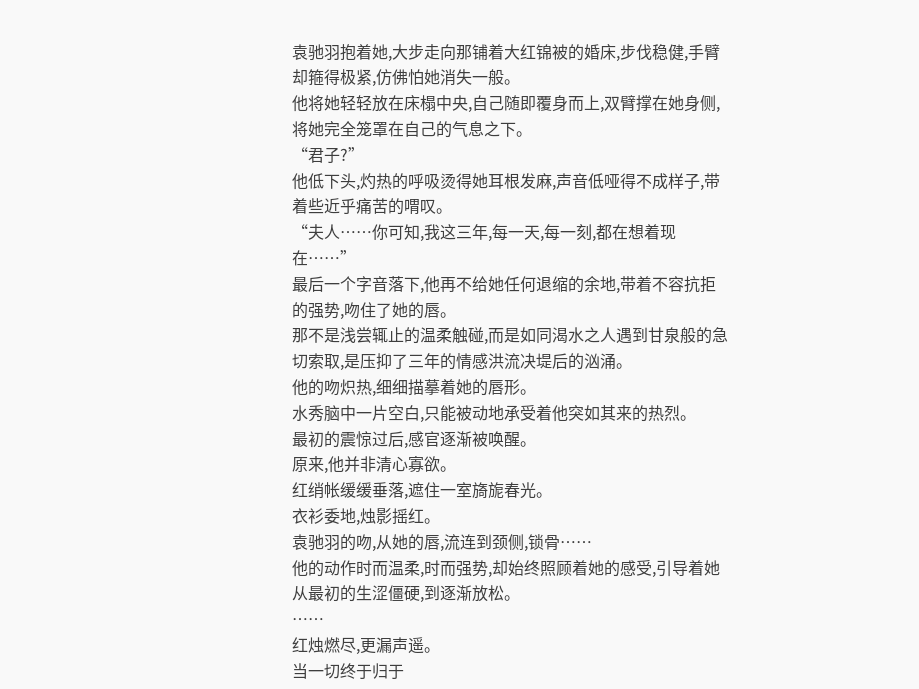袁驰羽抱着她,大步走向那铺着大红锦被的婚床,步伐稳健,手臂却箍得极紧,仿佛怕她消失一般。
他将她轻轻放在床榻中央,自己随即覆身而上,双臂撑在她身侧,将她完全笼罩在自己的气息之下。
“君子?”
他低下头,灼热的呼吸烫得她耳根发麻,声音低哑得不成样子,带着些近乎痛苦的喟叹。
“夫人……你可知,我这三年,每一天,每一刻,都在想着现在……”
最后一个字音落下,他再不给她任何退缩的余地,带着不容抗拒的强势,吻住了她的唇。
那不是浅尝辄止的温柔触碰,而是如同渴水之人遇到甘泉般的急切索取,是压抑了三年的情感洪流决堤后的汹涌。
他的吻炽热,细细描摹着她的唇形。
水秀脑中一片空白,只能被动地承受着他突如其来的热烈。
最初的震惊过后,感官逐渐被唤醒。
原来,他并非清心寡欲。
红绡帐缓缓垂落,遮住一室旖旎春光。
衣衫委地,烛影摇红。
袁驰羽的吻,从她的唇,流连到颈侧,锁骨……
他的动作时而温柔,时而强势,却始终照顾着她的感受,引导着她从最初的生涩僵硬,到逐渐放松。
……
红烛燃尽,更漏声遥。
当一切终于归于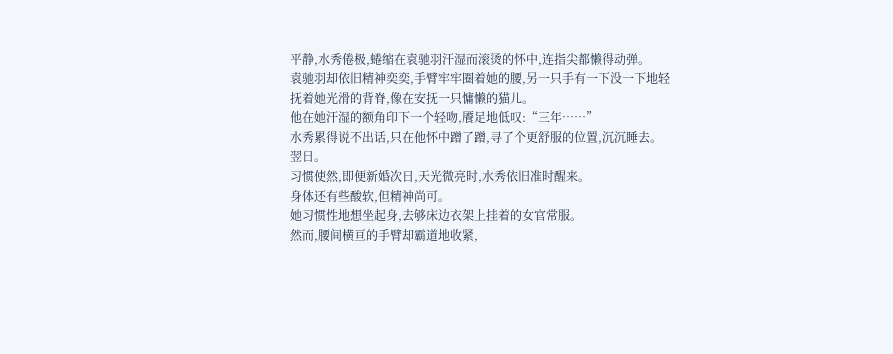平静,水秀倦极,蜷缩在袁驰羽汗湿而滚烫的怀中,连指尖都懒得动弹。
袁驰羽却依旧精神奕奕,手臂牢牢圈着她的腰,另一只手有一下没一下地轻抚着她光滑的背脊,像在安抚一只慵懒的猫儿。
他在她汗湿的额角印下一个轻吻,餍足地低叹:“三年……”
水秀累得说不出话,只在他怀中蹭了蹭,寻了个更舒服的位置,沉沉睡去。
翌日。
习惯使然,即便新婚次日,天光微亮时,水秀依旧准时醒来。
身体还有些酸软,但精神尚可。
她习惯性地想坐起身,去够床边衣架上挂着的女官常服。
然而,腰间横亘的手臂却霸道地收紧,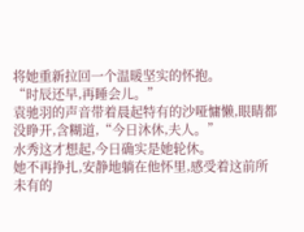将她重新拉回一个温暖坚实的怀抱。
“时辰还早,再睡会儿。”
袁驰羽的声音带着晨起特有的沙哑慵懒,眼睛都没睁开,含糊道,“今日沐休,夫人。”
水秀这才想起,今日确实是她轮休。
她不再挣扎,安静地躺在他怀里,感受着这前所未有的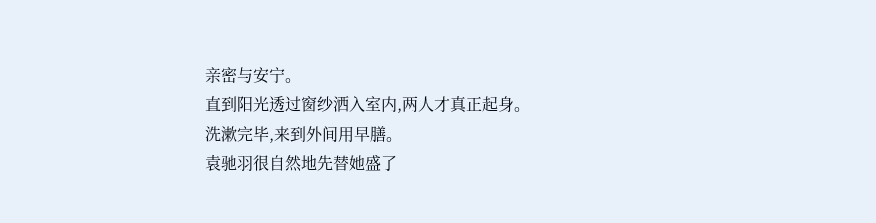亲密与安宁。
直到阳光透过窗纱洒入室内,两人才真正起身。
洗漱完毕,来到外间用早膳。
袁驰羽很自然地先替她盛了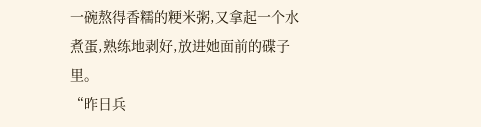一碗熬得香糯的粳米粥,又拿起一个水煮蛋,熟练地剥好,放进她面前的碟子里。
“昨日兵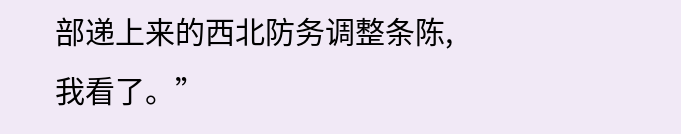部递上来的西北防务调整条陈,我看了。”